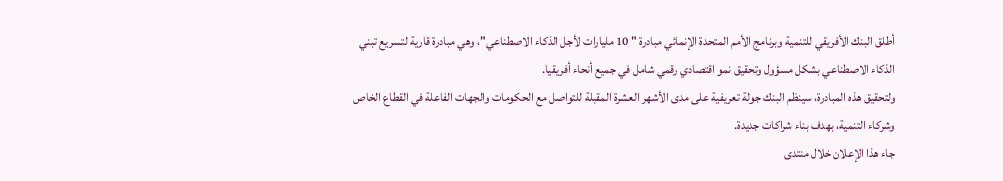أطلق البنك الأفريقي للتنمية وبرنامج الأمم المتحدة الإنمائي مبادرة " 10 مليارات لأجل الذكاء الاصطناعي"، وهي مبادرة قارية لتسريع تبني الذكاء الاصطناعي بشكل مسؤول وتحقيق نمو اقتصادي رقمي شامل في جميع أنحاء أفريقيا.
ولتحقيق هذه المبادرة، سينظم البنك جولة تعريفية على مدى الأشهر العشرة المقبلة للتواصل مع الحكومات والجهات الفاعلة في القطاع الخاص وشركاء التنمية، بهدف بناء شراكات جديدة.
جاء هذا الإعلان خلال منتدى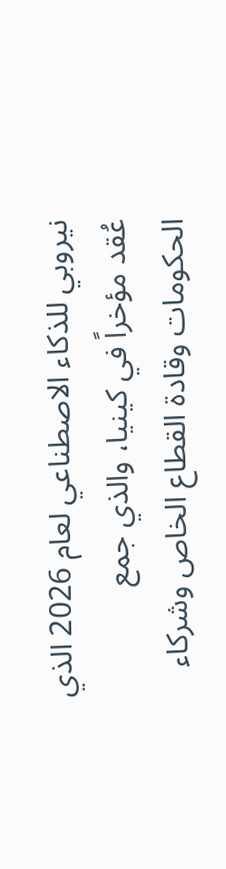نيروبي للذكاء الاصطناعي لعام 2026 الذي عُقد مؤخراً في كينيا، والذي جمع الحكومات وقادة القطاع الخاص وشركاء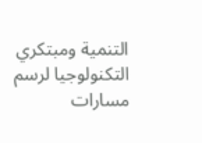التنمية ومبتكري التكنولوجيا لرسم مسارات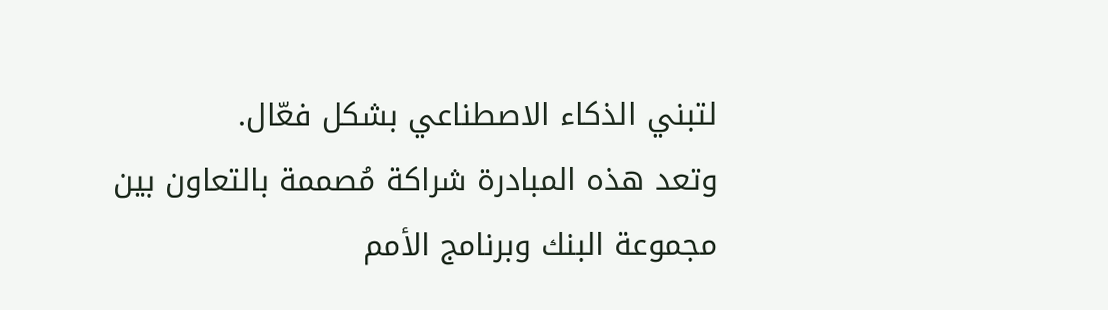لتبني الذكاء الاصطناعي بشكل فعّال.
وتعد هذه المبادرة شراكة مُصممة بالتعاون بين مجموعة البنك وبرنامج الأمم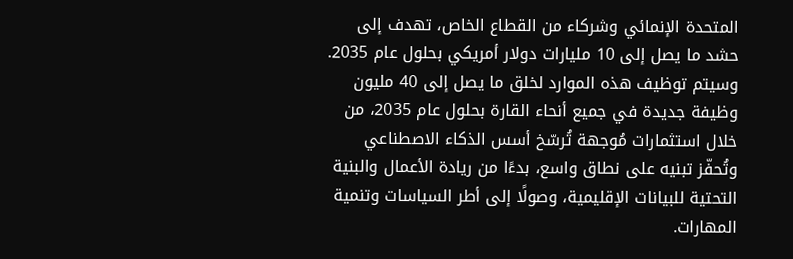المتحدة الإنمائي وشركاء من القطاع الخاص، تهدف إلى حشد ما يصل إلى 10 مليارات دولار أمريكي بحلول عام 2035.
وسيتم توظيف هذه الموارد لخلق ما يصل إلى 40 مليون وظيفة جديدة في جميع أنحاء القارة بحلول عام 2035، من خلال استثمارات مُوجهة تُرسّخ أسس الذكاء الاصطناعي وتُحفّز تبنيه على نطاق واسع، بدءًا من ريادة الأعمال والبنية التحتية للبيانات الإقليمية، وصولًا إلى أطر السياسات وتنمية المهارات.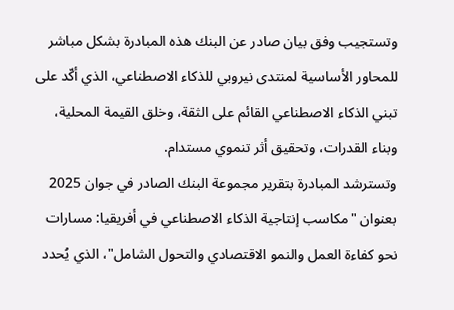وتستجيب وفق بيان صادر عن البنك هذه المبادرة بشكل مباشر للمحاور الأساسية لمنتدى نيروبي للذكاء الاصطناعي، الذي أكّد على تبني الذكاء الاصطناعي القائم على الثقة، وخلق القيمة المحلية، وبناء القدرات، وتحقيق أثر تنموي مستدام.
وتسترشد المبادرة بتقرير مجموعة البنك الصادر في جوان 2025 بعنوان "مكاسب إنتاجية الذكاء الاصطناعي في أفريقيا: مسارات نحو كفاءة العمل والنمو الاقتصادي والتحول الشامل"، الذي يُحدد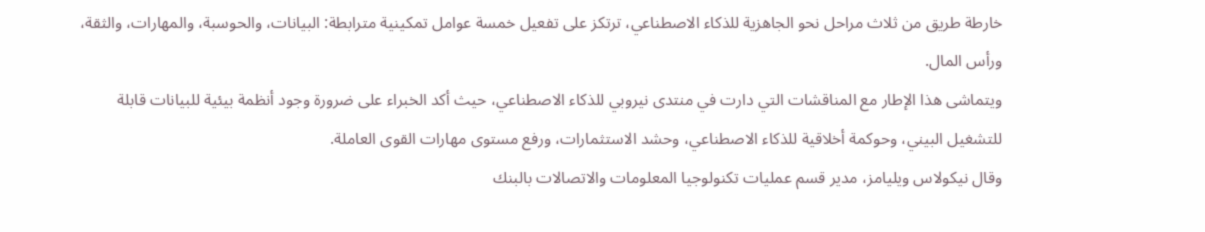خارطة طريق من ثلاث مراحل نحو الجاهزية للذكاء الاصطناعي، ترتكز على تفعيل خمسة عوامل تمكينية مترابطة: البيانات، والحوسبة، والمهارات، والثقة، ورأس المال.
ويتماشى هذا الإطار مع المناقشات التي دارت في منتدى نيروبي للذكاء الاصطناعي، حيث أكد الخبراء على ضرورة وجود أنظمة بيئية للبيانات قابلة للتشغيل البيني، وحوكمة أخلاقية للذكاء الاصطناعي، وحشد الاستثمارات، ورفع مستوى مهارات القوى العاملة.
وقال نيكولاس ويليامز، مدير قسم عمليات تكنولوجيا المعلومات والاتصالات بالبنك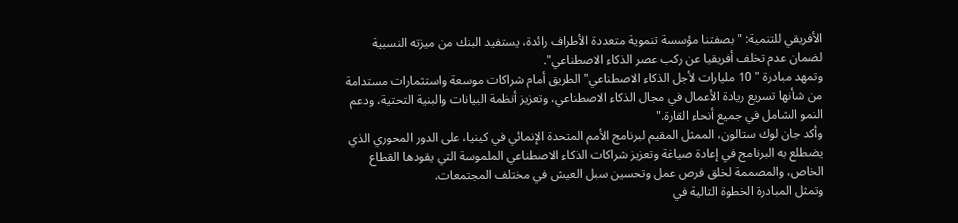الأفريقي للتنمية: "بصفتنا مؤسسة تنموية متعددة الأطراف رائدة، يستفيد البنك من ميزته النسبية لضمان عدم تخلف أفريقيا عن ركب عصر الذكاء الاصطناعي".
وتمهد مبادرة " 10 مليارات لأجل الذكاء الاصطناعي" الطريق أمام شراكات موسعة واستثمارات مستدامة من شأنها تسريع ريادة الأعمال في مجال الذكاء الاصطناعي، وتعزيز أنظمة البيانات والبنية التحتية، ودعم النمو الشامل في جميع أنحاء القارة."
وأكد جان لوك ستالون، الممثل المقيم لبرنامج الأمم المتحدة الإنمائي في كينيا، على الدور المحوري الذي يضطلع به البرنامج في إعادة صياغة وتعزيز شراكات الذكاء الاصطناعي الملموسة التي يقودها القطاع الخاص، والمصممة لخلق فرص عمل وتحسين سبل العيش في مختلف المجتمعات.
وتمثل المبادرة الخطوة التالية في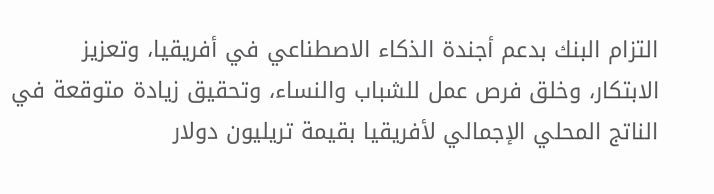التزام البنك بدعم أجندة الذكاء الاصطناعي في أفريقيا، وتعزيز الابتكار، وخلق فرص عمل للشباب والنساء، وتحقيق زيادة متوقعة في الناتج المحلي الإجمالي لأفريقيا بقيمة تريليون دولار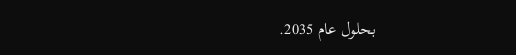بحلول عام 2035.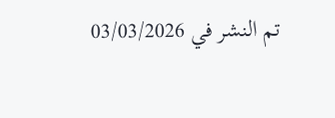تم النشر في 03/03/2026